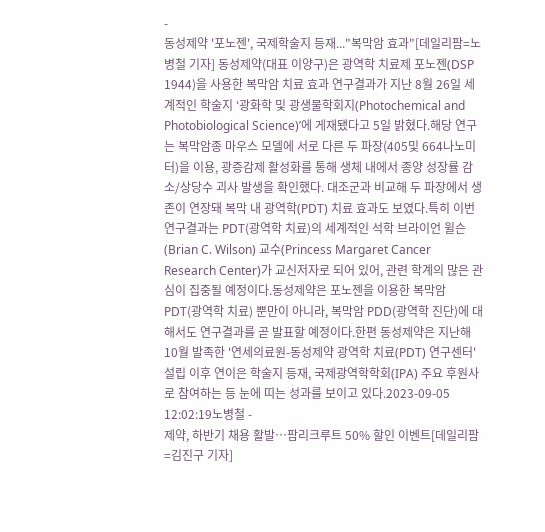-
동성제약 '포노젠', 국제학술지 등재..."복막암 효과"[데일리팜=노병철 기자] 동성제약(대표 이양구)은 광역학 치료제 포노젠(DSP 1944)을 사용한 복막암 치료 효과 연구결과가 지난 8월 26일 세계적인 학술지 ‘광화학 및 광생물학회지(Photochemical and Photobiological Science)’에 게재됐다고 5일 밝혔다.해당 연구는 복막암종 마우스 모델에 서로 다른 두 파장(405및 664나노미터)을 이용, 광증감제 활성화를 통해 생체 내에서 종양 성장률 감소/상당수 괴사 발생을 확인했다. 대조군과 비교해 두 파장에서 생존이 연장돼 복막 내 광역학(PDT) 치료 효과도 보였다.특히 이번 연구결과는 PDT(광역학 치료)의 세계적인 석학 브라이언 윌슨(Brian C. Wilson) 교수(Princess Margaret Cancer Research Center)가 교신저자로 되어 있어, 관련 학계의 많은 관심이 집중될 예정이다.동성제약은 포노젠을 이용한 복막암 PDT(광역학 치료) 뿐만이 아니라, 복막암 PDD(광역학 진단)에 대해서도 연구결과를 곧 발표할 예정이다.한편 동성제약은 지난해 10월 발족한 '연세의료원-동성제약 광역학 치료(PDT) 연구센터' 설립 이후 연이은 학술지 등재, 국제광역학학회(IPA) 주요 후원사로 참여하는 등 눈에 띠는 성과를 보이고 있다.2023-09-05 12:02:19노병철 -
제약, 하반기 채용 활발…팜리크루트 50% 할인 이벤트[데일리팜=김진구 기자]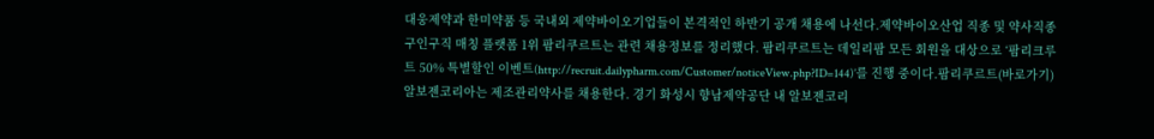대웅제약과 한미약품 등 국내외 제약바이오기업들이 본격적인 하반기 공개 채용에 나선다.제약바이오산업 직종 및 약사직종 구인구직 매칭 플랫폼 1위 팜리쿠르트는 관련 채용정보를 정리했다. 팜리쿠르트는 데일리팜 모든 회원을 대상으로 ‘팜리크루트 50% 특별할인 이벤트(http://recruit.dailypharm.com/Customer/noticeView.php?ID=144)’를 진행 중이다.팜리쿠르트(바로가기) 알보젠코리아는 제조관리약사를 채용한다. 경기 화성시 향남제약공단 내 알보젠코리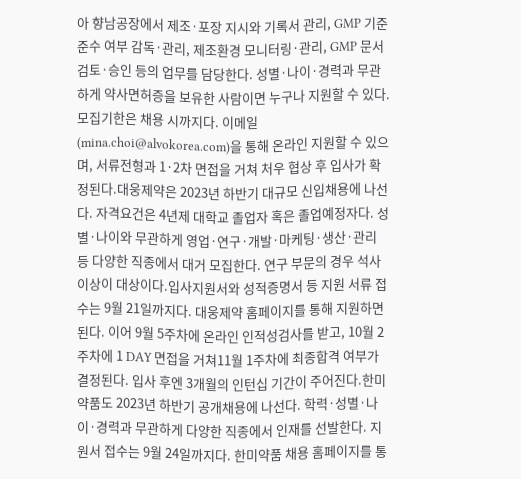아 향남공장에서 제조·포장 지시와 기록서 관리, GMP 기준 준수 여부 감독·관리, 제조환경 모니터링·관리, GMP 문서 검토·승인 등의 업무를 담당한다. 성별·나이·경력과 무관하게 약사면허증을 보유한 사람이면 누구나 지원할 수 있다. 모집기한은 채용 시까지다. 이메일(mina.choi@alvokorea.com)을 통해 온라인 지원할 수 있으며, 서류전형과 1·2차 면접을 거쳐 처우 협상 후 입사가 확정된다.대웅제약은 2023년 하반기 대규모 신입채용에 나선다. 자격요건은 4년제 대학교 졸업자 혹은 졸업예정자다. 성별·나이와 무관하게 영업·연구·개발·마케팅·생산·관리 등 다양한 직종에서 대거 모집한다. 연구 부문의 경우 석사 이상이 대상이다.입사지원서와 성적증명서 등 지원 서류 접수는 9월 21일까지다. 대웅제약 홈페이지를 통해 지원하면 된다. 이어 9월 5주차에 온라인 인적성검사를 받고, 10월 2주차에 1 DAY 면접을 거쳐11월 1주차에 최종합격 여부가 결정된다. 입사 후엔 3개월의 인턴십 기간이 주어진다.한미약품도 2023년 하반기 공개채용에 나선다. 학력·성별·나이·경력과 무관하게 다양한 직종에서 인재를 선발한다. 지원서 접수는 9월 24일까지다. 한미약품 채용 홈페이지를 통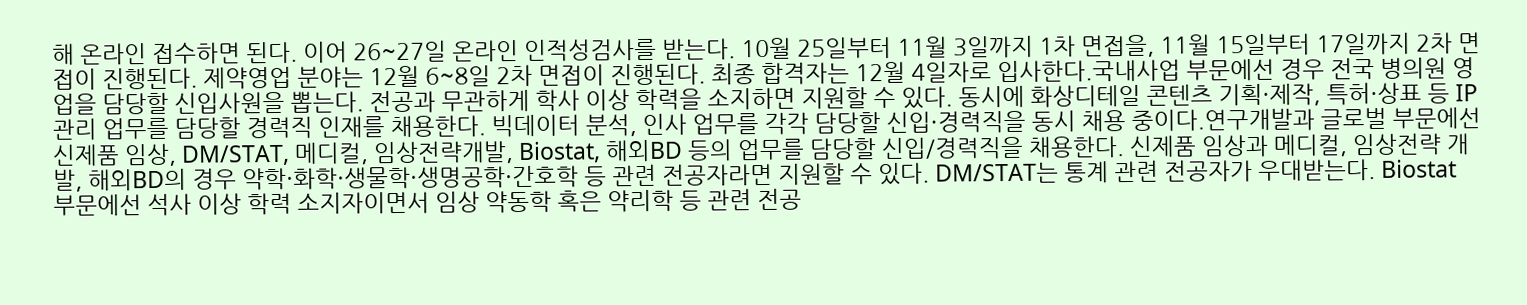해 온라인 접수하면 된다. 이어 26~27일 온라인 인적성검사를 받는다. 10월 25일부터 11월 3일까지 1차 면접을, 11월 15일부터 17일까지 2차 면접이 진행된다. 제약영업 분야는 12월 6~8일 2차 면접이 진행된다. 최종 합격자는 12월 4일자로 입사한다.국내사업 부문에선 경우 전국 병의원 영업을 담당할 신입사원을 뽑는다. 전공과 무관하게 학사 이상 학력을 소지하면 지원할 수 있다. 동시에 화상디테일 콘텐츠 기획·제작, 특허·상표 등 IP 관리 업무를 담당할 경력직 인재를 채용한다. 빅데이터 분석, 인사 업무를 각각 담당할 신입·경력직을 동시 채용 중이다.연구개발과 글로벌 부문에선 신제품 임상, DM/STAT, 메디컬, 임상전략개발, Biostat, 해외BD 등의 업무를 담당할 신입/경력직을 채용한다. 신제품 임상과 메디컬, 임상전략 개발, 해외BD의 경우 약학·화학·생물학·생명공학·간호학 등 관련 전공자라면 지원할 수 있다. DM/STAT는 통계 관련 전공자가 우대받는다. Biostat 부문에선 석사 이상 학력 소지자이면서 임상 약동학 혹은 약리학 등 관련 전공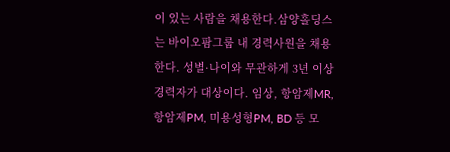이 있는 사람을 채용한다.삼양홀딩스는 바이오팜그룹 내 경력사원을 채용한다. 성별·나이와 무관하게 3년 이상 경력자가 대상이다. 임상, 항암제MR, 항암제PM, 미용성형PM, BD 등 모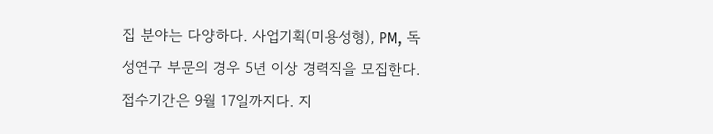집 분야는 다양하다. 사업기획(미용성형), PM, 독성연구 부문의 경우 5년 이상 경력직을 모집한다.접수기간은 9월 17일까지다. 지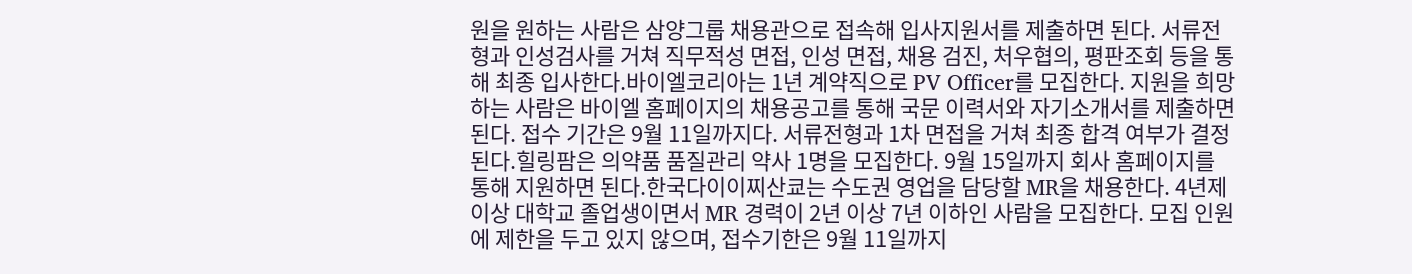원을 원하는 사람은 삼양그룹 채용관으로 접속해 입사지원서를 제출하면 된다. 서류전형과 인성검사를 거쳐 직무적성 면접, 인성 면접, 채용 검진, 처우협의, 평판조회 등을 통해 최종 입사한다.바이엘코리아는 1년 계약직으로 PV Officer를 모집한다. 지원을 희망하는 사람은 바이엘 홈페이지의 채용공고를 통해 국문 이력서와 자기소개서를 제출하면 된다. 접수 기간은 9월 11일까지다. 서류전형과 1차 면접을 거쳐 최종 합격 여부가 결정된다.힐링팜은 의약품 품질관리 약사 1명을 모집한다. 9월 15일까지 회사 홈페이지를 통해 지원하면 된다.한국다이이찌산쿄는 수도권 영업을 담당할 MR을 채용한다. 4년제 이상 대학교 졸업생이면서 MR 경력이 2년 이상 7년 이하인 사람을 모집한다. 모집 인원에 제한을 두고 있지 않으며, 접수기한은 9월 11일까지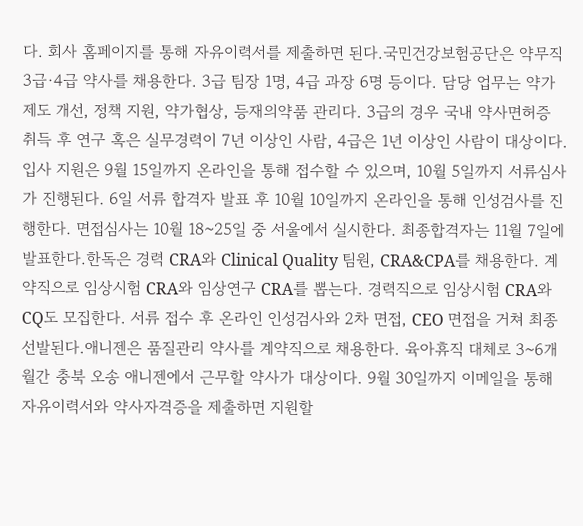다. 회사 홈페이지를 통해 자유이력서를 제출하면 된다.국민건강보험공단은 약무직 3급·4급 약사를 채용한다. 3급 팀장 1명, 4급 과장 6명 등이다. 담당 업무는 약가제도 개선, 정책 지원, 약가협상, 등재의약품 관리다. 3급의 경우 국내 약사면허증 취득 후 연구 혹은 실무경력이 7년 이상인 사람, 4급은 1년 이상인 사람이 대상이다.입사 지원은 9월 15일까지 온라인을 통해 접수할 수 있으며, 10월 5일까지 서류심사가 진행된다. 6일 서류 합격자 발표 후 10월 10일까지 온라인을 통해 인성검사를 진행한다. 면접심사는 10월 18~25일 중 서울에서 실시한다. 최종합격자는 11월 7일에 발표한다.한독은 경력 CRA와 Clinical Quality 팀원, CRA&CPA를 채용한다. 계약직으로 임상시험 CRA와 임상연구 CRA를 뽑는다. 경력직으로 임상시험 CRA와 CQ도 모집한다. 서류 접수 후 온라인 인성검사와 2차 면접, CEO 면접을 거쳐 최종 선발된다.애니젠은 품질관리 약사를 계약직으로 채용한다. 육아휴직 대체로 3~6개월간 충북 오송 애니젠에서 근무할 약사가 대상이다. 9월 30일까지 이메일을 통해 자유이력서와 약사자격증을 제출하면 지원할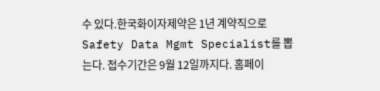수 있다.한국화이자제약은 1년 계약직으로 Safety Data Mgmt Specialist를 뽑는다. 접수기간은 9월 12일까지다. 홈페이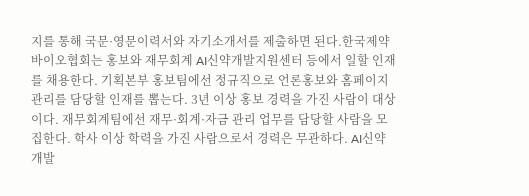지를 통해 국문·영문이력서와 자기소개서를 제출하면 된다.한국제약바이오협회는 홍보와 재무회계 AI신약개발지원센터 등에서 일할 인재를 채용한다. 기획본부 홍보팀에선 정규직으로 언론홍보와 홈페이지 관리를 담당할 인재를 뽑는다. 3년 이상 홍보 경력을 가진 사람이 대상이다. 재무회계팀에선 재무·회계·자금 관리 업무를 담당할 사람을 모집한다. 학사 이상 학력을 가진 사람으로서 경력은 무관하다. AI신약개발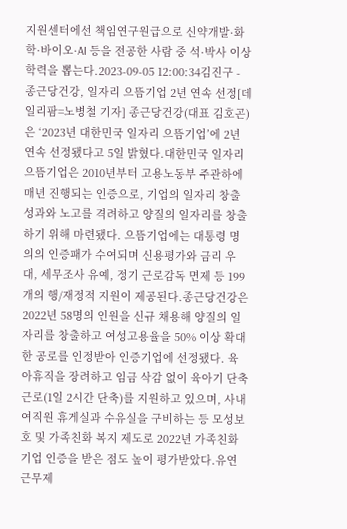지원센터에선 책임연구원급으로 신약개발·화학·바이오·AI 등을 전공한 사람 중 석·박사 이상 학력을 뽑는다.2023-09-05 12:00:34김진구 -
종근당건강, 일자리 으뜸기업 2년 연속 선정[데일리팜=노병철 기자] 종근당건강(대표 김호곤)은 ‘2023년 대한민국 일자리 으뜸기업’에 2년 연속 선정됐다고 5일 밝혔다.대한민국 일자리 으뜸기업은 2010년부터 고용노동부 주관하에 매년 진행되는 인증으로, 기업의 일자리 창출 성과와 노고를 격려하고 양질의 일자리를 창출하기 위해 마련됐다. 으뜸기업에는 대통령 명의의 인증패가 수여되며 신용평가와 금리 우대, 세무조사 유예, 정기 근로감독 면제 등 199개의 행/재정적 지원이 제공된다.종근당건강은 2022년 58명의 인원을 신규 채용해 양질의 일자리를 창출하고 여성고용율을 50% 이상 확대한 공로를 인정받아 인증기업에 선정됐다. 육아휴직을 장려하고 임금 삭감 없이 육아기 단축근로(1일 2시간 단축)를 지원하고 있으며, 사내 여직원 휴게실과 수유실을 구비하는 등 모성보호 및 가족친화 복지 제도로 2022년 가족친화기업 인증을 받은 점도 높이 평가받았다.유연근무제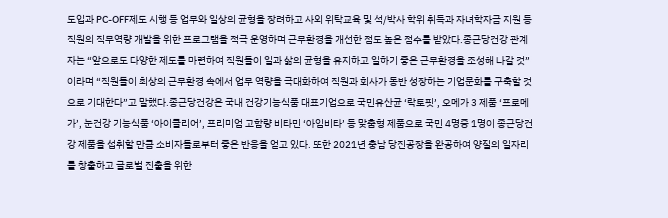도입과 PC-OFF제도 시행 등 업무와 일상의 균형을 장려하고 사외 위탁교육 및 석/박사 학위 취득과 자녀학자금 지원 등 직원의 직무역량 개발을 위한 프로그램을 적극 운영하며 근무환경을 개선한 점도 높은 점수를 받았다.종근당건강 관계자는 “앞으로도 다양한 제도를 마련하여 직원들이 일과 삶의 균형을 유지하고 일하기 좋은 근무환경을 조성해 나갈 것”이라며 “직원들이 최상의 근무환경 속에서 업무 역량을 극대화하여 직원과 회사가 동반 성장하는 기업문화를 구축할 것으로 기대한다”고 말했다.종근당건강은 국내 건강기능식품 대표기업으로 국민유산균 ‘락토핏’, 오메가 3 제품 ‘프로메가’, 눈건강 기능식품 ‘아이클리어’, 프리미엄 고함량 비타민 ‘아임비타’ 등 맞춤형 제품으로 국민 4명중 1명이 종근당건강 제품을 섭취할 만큼 소비자들로부터 좋은 반응을 얻고 있다. 또한 2021년 충남 당진공장을 완공하여 양질의 일자리를 창출하고 글로벌 진출을 위한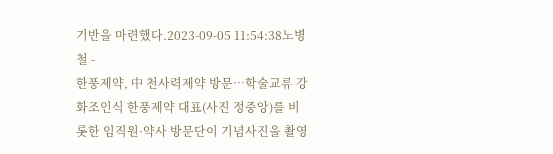기반을 마련했다.2023-09-05 11:54:38노병철 -
한풍제약, 中 천사력제약 방문…학술교류 강화조인식 한풍제약 대표(사진 정중앙)를 비롯한 임직원·약사 방문단이 기념사진을 촬영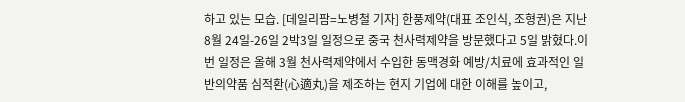하고 있는 모습. [데일리팜=노병철 기자] 한풍제약(대표 조인식, 조형권)은 지난 8월 24일-26일 2박3일 일정으로 중국 천사력제약을 방문했다고 5일 밝혔다.이번 일정은 올해 3월 천사력제약에서 수입한 동맥경화 예방/치료에 효과적인 일반의약품 심적환(心適丸)을 제조하는 현지 기업에 대한 이해를 높이고,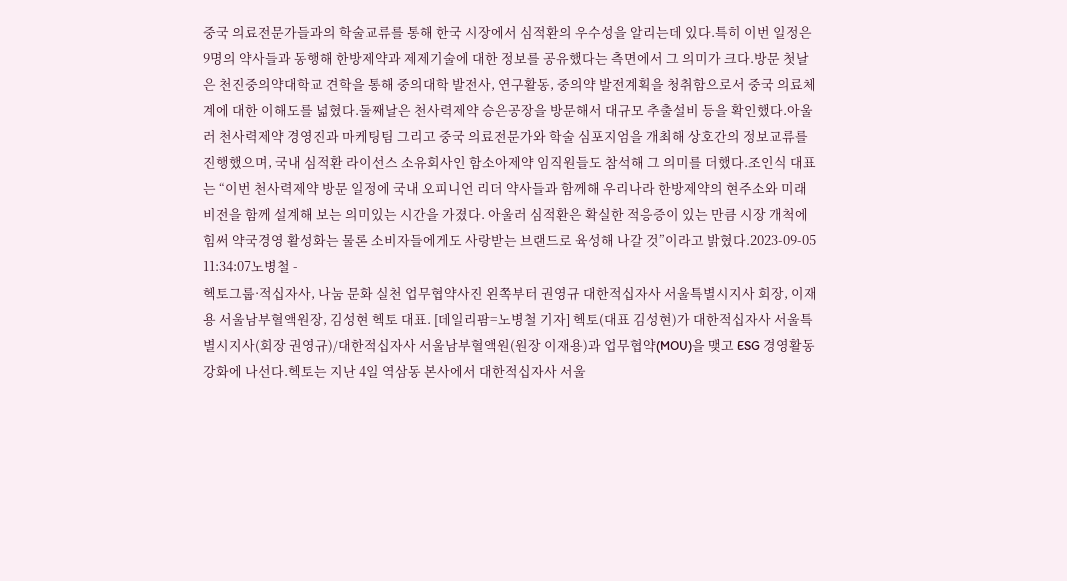중국 의료전문가들과의 학술교류를 통해 한국 시장에서 심적환의 우수성을 알리는데 있다.특히 이번 일정은 9명의 약사들과 동행해 한방제약과 제제기술에 대한 정보를 공유했다는 측면에서 그 의미가 크다.방문 첫날은 천진중의약대학교 견학을 통해 중의대학 발전사, 연구활동, 중의약 발전계획을 청취함으로서 중국 의료체계에 대한 이해도를 넓혔다.둘째날은 천사력제약 승은공장을 방문해서 대규모 추출설비 등을 확인했다.아울러 천사력제약 경영진과 마케팅팀 그리고 중국 의료전문가와 학술 심포지엄을 개최해 상호간의 정보교류를 진행했으며, 국내 심적환 라이선스 소유회사인 함소아제약 임직원들도 참석해 그 의미를 더했다.조인식 대표는 “이번 천사력제약 방문 일정에 국내 오피니언 리더 약사들과 함께해 우리나라 한방제약의 현주소와 미래비전을 함께 설계해 보는 의미있는 시간을 가졌다. 아울러 심적환은 확실한 적응증이 있는 만큼 시장 개척에 힘써 약국경영 활성화는 물론 소비자들에게도 사랑받는 브랜드로 육성해 나갈 것”이라고 밝혔다.2023-09-05 11:34:07노병철 -
헥토그룹·적십자사, 나눔 문화 실천 업무협약사진 왼쪽부터 권영규 대한적십자사 서울특별시지사 회장, 이재용 서울남부혈액원장, 김성현 헥토 대표. [데일리팜=노병철 기자] 헥토(대표 김성현)가 대한적십자사 서울특별시지사(회장 권영규)/대한적십자사 서울남부혈액원(원장 이재용)과 업무협약(MOU)을 맺고 ESG 경영활동 강화에 나선다.헥토는 지난 4일 역삼동 본사에서 대한적십자사 서울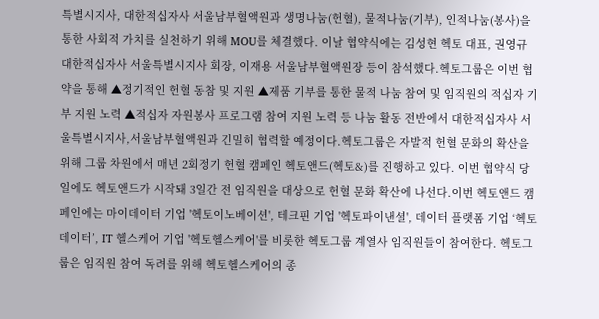특별시지사, 대한적십자사 서울남부혈액원과 생명나눔(헌혈), 물적나눔(기부), 인적나눔(봉사)을 통한 사회적 가치를 실천하기 위해 MOU를 체결했다. 이날 협약식에는 김성현 헥토 대표, 권영규 대한적십자사 서울특별시지사 회장, 이재용 서울남부혈액원장 등이 참석했다.헥토그룹은 이번 협약을 통해 ▲정기적인 헌혈 동참 및 지원 ▲제품 기부를 통한 물적 나눔 참여 및 임직원의 적십자 기부 지원 노력 ▲적십자 자원봉사 프로그램 참여 지원 노력 등 나눔 활동 전반에서 대한적십자사 서울특별시지사,서울남부혈액원과 긴밀히 협력할 예정이다.헥토그룹은 자발적 헌혈 문화의 확산을 위해 그룹 차원에서 매년 2회정기 헌혈 캠페인 헥토앤드(헥토&)를 진행하고 있다. 이번 협약식 당일에도 헥토앤드가 시작돼 3일간 전 임직원을 대상으로 헌혈 문화 확산에 나선다.이번 헥토앤드 캠페인에는 마이데이터 기업 '헥토이노베이션', 테크핀 기업 '헥토파이낸셜', 데이터 플랫폼 기업 ‘헥토데이터’, IT 헬스케어 기업 '헥토헬스케어'를 비롯한 헥토그룹 계열사 임직원들이 참여한다. 헥토그룹은 임직원 참여 독려를 위해 헥토헬스케어의 종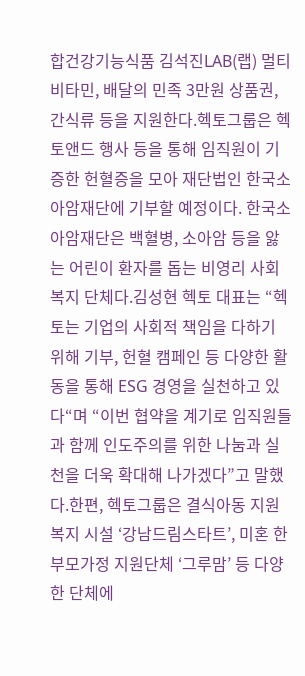합건강기능식품 김석진LAB(랩) 멀티 비타민, 배달의 민족 3만원 상품권, 간식류 등을 지원한다.헥토그룹은 헥토앤드 행사 등을 통해 임직원이 기증한 헌혈증을 모아 재단법인 한국소아암재단에 기부할 예정이다. 한국소아암재단은 백혈병, 소아암 등을 앓는 어린이 환자를 돕는 비영리 사회복지 단체다.김성현 헥토 대표는 “헥토는 기업의 사회적 책임을 다하기 위해 기부, 헌혈 캠페인 등 다양한 활동을 통해 ESG 경영을 실천하고 있다“며 “이번 협약을 계기로 임직원들과 함께 인도주의를 위한 나눔과 실천을 더욱 확대해 나가겠다”고 말했다.한편, 헥토그룹은 결식아동 지원 복지 시설 ‘강남드림스타트’, 미혼 한부모가정 지원단체 ‘그루맘’ 등 다양한 단체에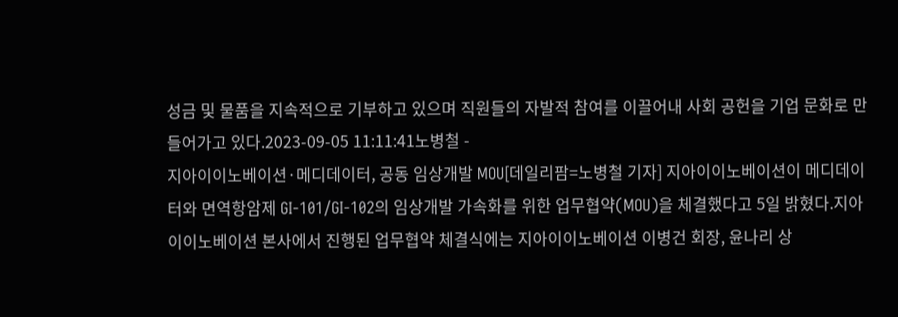성금 및 물품을 지속적으로 기부하고 있으며 직원들의 자발적 참여를 이끌어내 사회 공헌을 기업 문화로 만들어가고 있다.2023-09-05 11:11:41노병철 -
지아이이노베이션·메디데이터, 공동 임상개발 MOU[데일리팜=노병철 기자] 지아이이노베이션이 메디데이터와 면역항암제 GI-101/GI-102의 임상개발 가속화를 위한 업무협약(MOU)을 체결했다고 5일 밝혔다.지아이이노베이션 본사에서 진행된 업무협약 체결식에는 지아이이노베이션 이병건 회장, 윤나리 상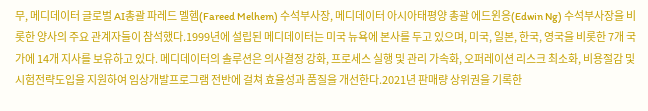무, 메디데이터 글로벌 AI총괄 파레드 멜헴(Fareed Melhem) 수석부사장, 메디데이터 아시아태평양 총괄 에드윈응(Edwin Ng) 수석부사장을 비롯한 양사의 주요 관계자들이 참석했다.1999년에 설립된 메디데이터는 미국 뉴욕에 본사를 두고 있으며, 미국, 일본, 한국, 영국을 비롯한 7개 국가에 14개 지사를 보유하고 있다. 메디데이터의 솔루션은 의사결정 강화, 프로세스 실행 및 관리 가속화, 오퍼레이션 리스크 최소화, 비용절감 및 시험전략도입을 지원하여 임상개발프로그램 전반에 걸쳐 효율성과 품질을 개선한다.2021년 판매량 상위권을 기록한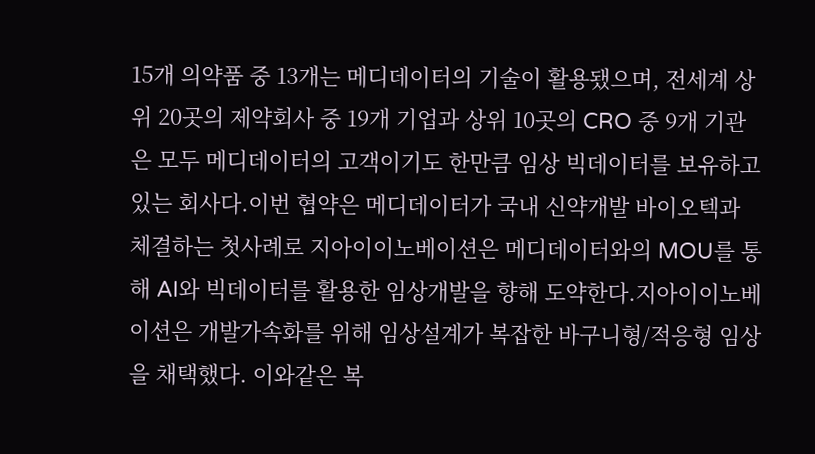15개 의약품 중 13개는 메디데이터의 기술이 활용됐으며, 전세계 상위 20곳의 제약회사 중 19개 기업과 상위 10곳의 CRO 중 9개 기관은 모두 메디데이터의 고객이기도 한만큼 임상 빅데이터를 보유하고 있는 회사다.이번 협약은 메디데이터가 국내 신약개발 바이오텍과 체결하는 첫사례로 지아이이노베이션은 메디데이터와의 MOU를 통해 AI와 빅데이터를 활용한 임상개발을 향해 도약한다.지아이이노베이션은 개발가속화를 위해 임상설계가 복잡한 바구니형/적응형 임상을 채택했다. 이와같은 복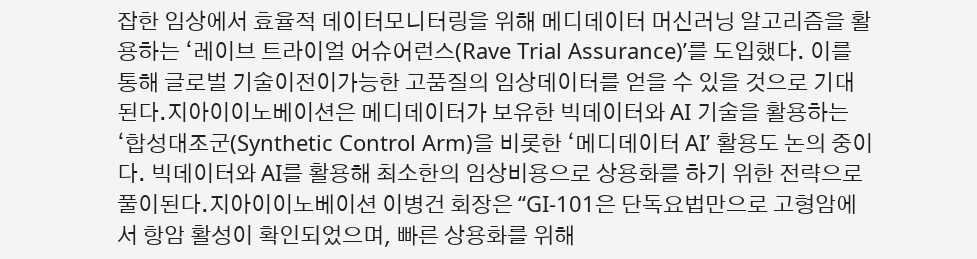잡한 임상에서 효율적 데이터모니터링을 위해 메디데이터 머신러닝 알고리즘을 활용하는 ‘레이브 트라이얼 어슈어런스(Rave Trial Assurance)’를 도입했다. 이를 통해 글로벌 기술이전이가능한 고품질의 임상데이터를 얻을 수 있을 것으로 기대된다.지아이이노베이션은 메디데이터가 보유한 빅데이터와 AI 기술을 활용하는 ‘합성대조군(Synthetic Control Arm)을 비롯한 ‘메디데이터 AI’ 활용도 논의 중이다. 빅데이터와 AI를 활용해 최소한의 임상비용으로 상용화를 하기 위한 전략으로 풀이된다.지아이이노베이션 이병건 회장은 “GI-101은 단독요법만으로 고형암에서 항암 활성이 확인되었으며, 빠른 상용화를 위해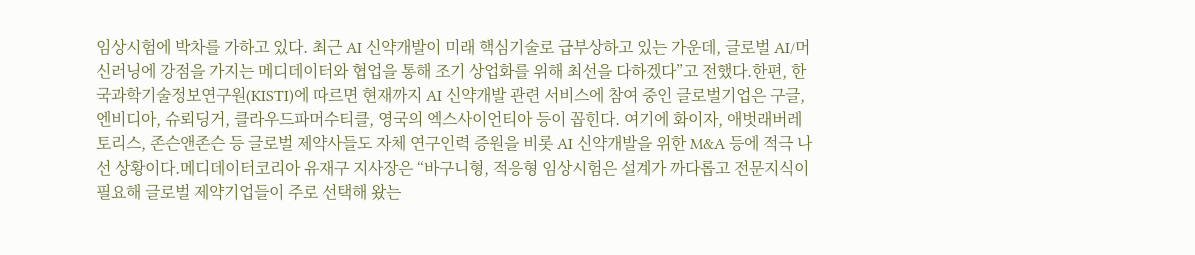임상시험에 박차를 가하고 있다. 최근 AI 신약개발이 미래 핵심기술로 급부상하고 있는 가운데, 글로벌 AI/머신러닝에 강점을 가지는 메디데이터와 협업을 통해 조기 상업화를 위해 최선을 다하겠다”고 전했다.한편, 한국과학기술정보연구원(KISTI)에 따르면 현재까지 AI 신약개발 관련 서비스에 참여 중인 글로벌기업은 구글, 엔비디아, 슈뢰딩거, 클라우드파머수티클, 영국의 엑스사이언티아 등이 꼽힌다. 여기에 화이자, 애벗래버레토리스, 존슨앤존슨 등 글로벌 제약사들도 자체 연구인력 증원을 비롯 AI 신약개발을 위한 M&A 등에 적극 나선 상황이다.메디데이터코리아 유재구 지사장은 “바구니형, 적응형 임상시험은 설계가 까다롭고 전문지식이 필요해 글로벌 제약기업들이 주로 선택해 왔는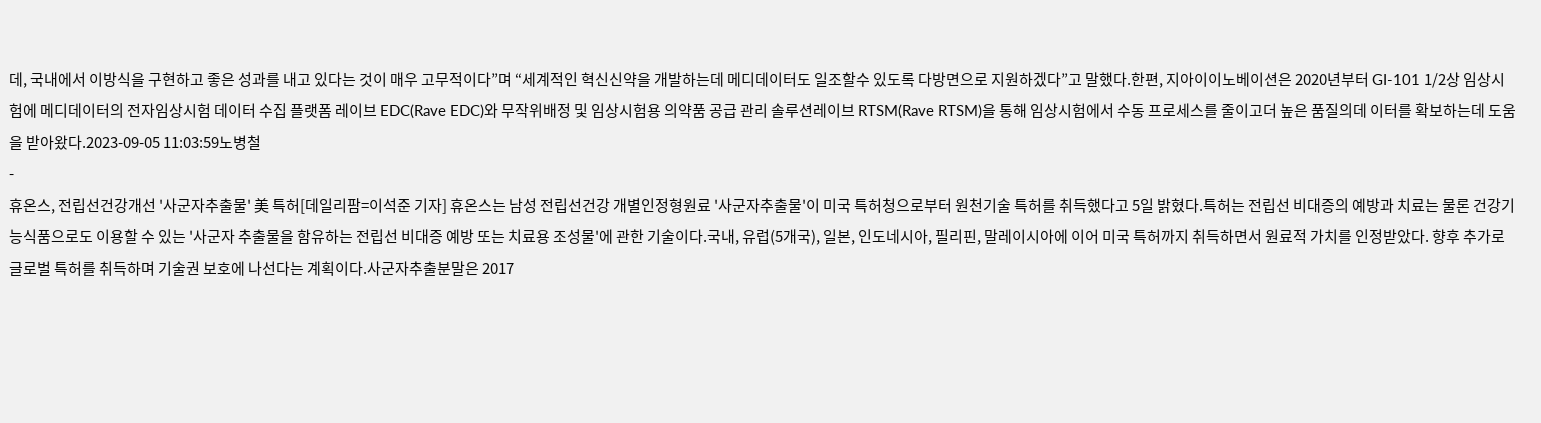데, 국내에서 이방식을 구현하고 좋은 성과를 내고 있다는 것이 매우 고무적이다”며 “세계적인 혁신신약을 개발하는데 메디데이터도 일조할수 있도록 다방면으로 지원하겠다”고 말했다.한편, 지아이이노베이션은 2020년부터 GI-101 1/2상 임상시험에 메디데이터의 전자임상시험 데이터 수집 플랫폼 레이브 EDC(Rave EDC)와 무작위배정 및 임상시험용 의약품 공급 관리 솔루션레이브 RTSM(Rave RTSM)을 통해 임상시험에서 수동 프로세스를 줄이고더 높은 품질의데 이터를 확보하는데 도움을 받아왔다.2023-09-05 11:03:59노병철
-
휴온스, 전립선건강개선 '사군자추출물' 美 특허[데일리팜=이석준 기자] 휴온스는 남성 전립선건강 개별인정형원료 '사군자추출물'이 미국 특허청으로부터 원천기술 특허를 취득했다고 5일 밝혔다.특허는 전립선 비대증의 예방과 치료는 물론 건강기능식품으로도 이용할 수 있는 '사군자 추출물을 함유하는 전립선 비대증 예방 또는 치료용 조성물'에 관한 기술이다.국내, 유럽(5개국), 일본, 인도네시아, 필리핀, 말레이시아에 이어 미국 특허까지 취득하면서 원료적 가치를 인정받았다. 향후 추가로 글로벌 특허를 취득하며 기술권 보호에 나선다는 계획이다.사군자추출분말은 2017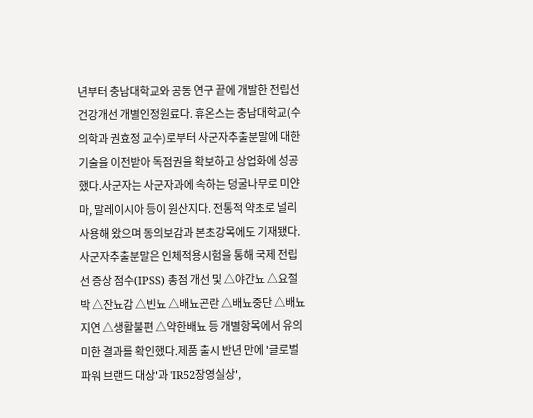년부터 충남대학교와 공동 연구 끝에 개발한 전립선건강개선 개별인정원료다. 휴온스는 충남대학교(수의학과 권효정 교수)로부터 사군자추출분말에 대한 기술을 이전받아 독점권을 확보하고 상업화에 성공했다.사군자는 사군자과에 속하는 덩굴나무로 미얀마, 말레이시아 등이 원산지다. 전통적 약초로 널리 사용해 왔으며 동의보감과 본초강목에도 기재됐다.사군자추출분말은 인체적용시험을 통해 국제 전립선 증상 점수(IPSS) 총점 개선 및 △야간뇨 △요절박 △잔뇨감 △빈뇨 △배뇨곤란 △배뇨중단 △배뇨지연 △생활불편 △약한배뇨 등 개별항목에서 유의미한 결과를 확인했다.제품 출시 반년 만에 '글로벌파워 브랜드 대상'과 'IR52장영실상',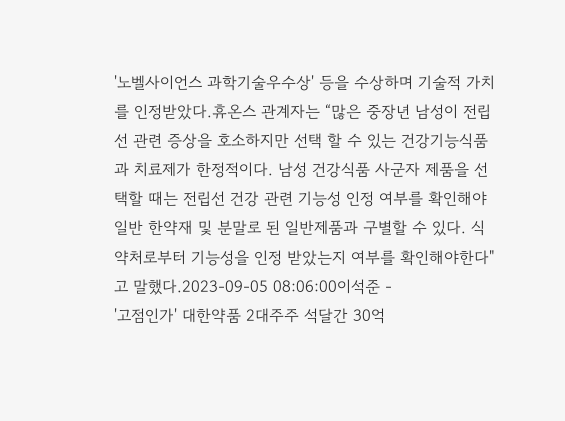'노벨사이언스 과학기술우수상' 등을 수상하며 기술적 가치를 인정받았다.휴온스 관계자는 “많은 중장년 남성이 전립선 관련 증상을 호소하지만 선택 할 수 있는 건강기능식품과 치료제가 한정적이다. 남성 건강식품 사군자 제품을 선택할 때는 전립선 건강 관련 기능성 인정 여부를 확인해야 일반 한약재 및 분말로 된 일반제품과 구별할 수 있다. 식약처로부터 기능성을 인정 받았는지 여부를 확인해야한다"고 말했다.2023-09-05 08:06:00이석준 -
'고점인가' 대한약품 2대주주 석달간 30억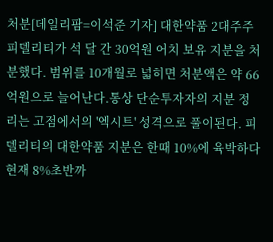처분[데일리팜=이석준 기자] 대한약품 2대주주 피델리티가 석 달 간 30억원 어치 보유 지분을 처분했다. 범위를 10개월로 넓히면 처분액은 약 66억원으로 늘어난다.통상 단순투자자의 지분 정리는 고점에서의 '엑시트' 성격으로 풀이된다. 피델리티의 대한약품 지분은 한때 10%에 육박하다 현재 8%초반까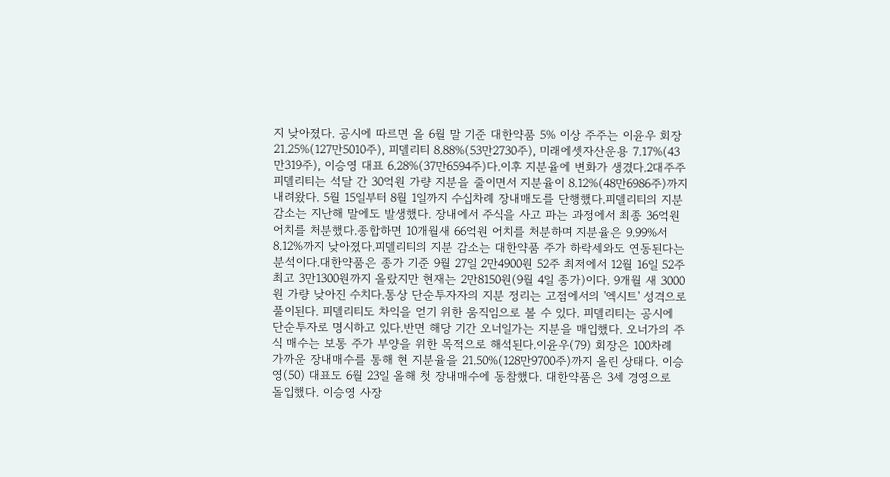지 낮아졌다. 공시에 따르면 올 6월 말 기준 대한약품 5% 이상 주주는 이윤우 회장 21.25%(127만5010주), 피델리티 8.88%(53만2730주), 미래에셋자산운용 7.17%(43만319주), 이승영 대표 6.28%(37만6594주)다.이후 지분율에 변화가 생겼다.2대주주 피델리티는 석달 간 30억원 가량 지분을 줄이면서 지분율이 8.12%(48만6986주)까지 내려왔다. 5월 15일부터 8월 1일까지 수십차례 장내매도를 단행했다.피델리티의 지분 감소는 지난해 말에도 발생했다. 장내에서 주식을 사고 파는 과정에서 최종 36억원어치를 처분했다.종합하면 10개월새 66억원 어치를 처분하며 지분율은 9.99%서 8.12%까지 낮아졌다.피델리티의 지분 감소는 대한약품 주가 하락세와도 연동된다는 분석이다.대한약품은 종가 기준 9월 27일 2만4900원 52주 최저에서 12월 16일 52주 최고 3만1300원까지 올랐지만 현재는 2만8150원(9월 4일 종가)이다. 9개월 새 3000원 가량 낮아진 수치다.통상 단순투자자의 지분 정리는 고점에서의 '엑시트' 성격으로 풀이된다. 피델리티도 차익을 얻기 위한 움직임으로 볼 수 있다. 피델리티는 공시에 단순투자로 명시하고 있다.반면 해당 기간 오너일가는 지분을 매입했다. 오너가의 주식 매수는 보통 주가 부양을 위한 목적으로 해석된다.이윤우(79) 회장은 100차례 가까운 장내매수를 통해 현 지분율을 21.50%(128만9700주)까지 올린 상태다. 이승영(50) 대표도 6월 23일 올해 첫 장내매수에 동참했다. 대한약품은 3세 경영으로 돌입했다. 이승영 사장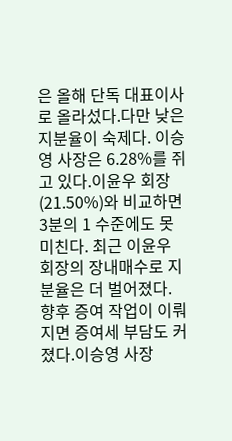은 올해 단독 대표이사로 올라섰다.다만 낮은 지분율이 숙제다. 이승영 사장은 6.28%를 쥐고 있다.이윤우 회장(21.50%)와 비교하면 3분의 1 수준에도 못 미친다. 최근 이윤우 회장의 장내매수로 지분율은 더 벌어졌다. 향후 증여 작업이 이뤄지면 증여세 부담도 커졌다.이승영 사장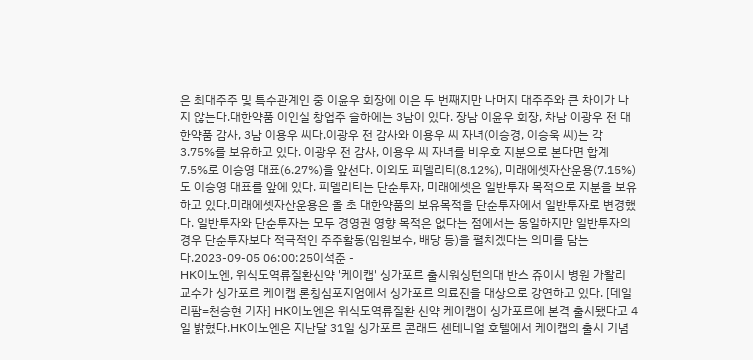은 최대주주 및 특수관계인 중 이윤우 회장에 이은 두 번째지만 나머지 대주주와 큰 차이가 나지 않는다.대한약품 이인실 창업주 슬하에는 3남이 있다. 장남 이윤우 회장, 차남 이광우 전 대한약품 감사, 3남 이용우 씨다.이광우 전 감사와 이용우 씨 자녀(이승경, 이승욱 씨)는 각 3.75%를 보유하고 있다. 이광우 전 감사, 이용우 씨 자녀를 비우호 지분으로 본다면 합계 7.5%로 이승영 대표(6.27%)을 앞선다. 이외도 피델리티(8.12%), 미래에셋자산운용(7.15%)도 이승영 대표를 앞에 있다. 피델리티는 단순투자, 미래에셋은 일반투자 목적으로 지분을 보유하고 있다.미래에셋자산운용은 올 초 대한약품의 보유목적을 단순투자에서 일반투자로 변경했다. 일반투자와 단순투자는 모두 경영권 영향 목적은 없다는 점에서는 동일하지만 일반투자의 경우 단순투자보다 적극적인 주주활동(임원보수, 배당 등)을 펼치겠다는 의미를 담는다.2023-09-05 06:00:25이석준 -
HK이노엔, 위식도역류질환신약 '케이캡' 싱가포르 출시워싱턴의대 반스 쥬이시 병원 가왈리 교수가 싱가포르 케이캡 론칭심포지엄에서 싱가포르 의료진을 대상으로 강연하고 있다. [데일리팜=천승현 기자] HK이노엔은 위식도역류질환 신약 케이캡이 싱가포르에 본격 출시됐다고 4일 밝혔다.HK이노엔은 지난달 31일 싱가포르 콘래드 센테니얼 호텔에서 케이캡의 출시 기념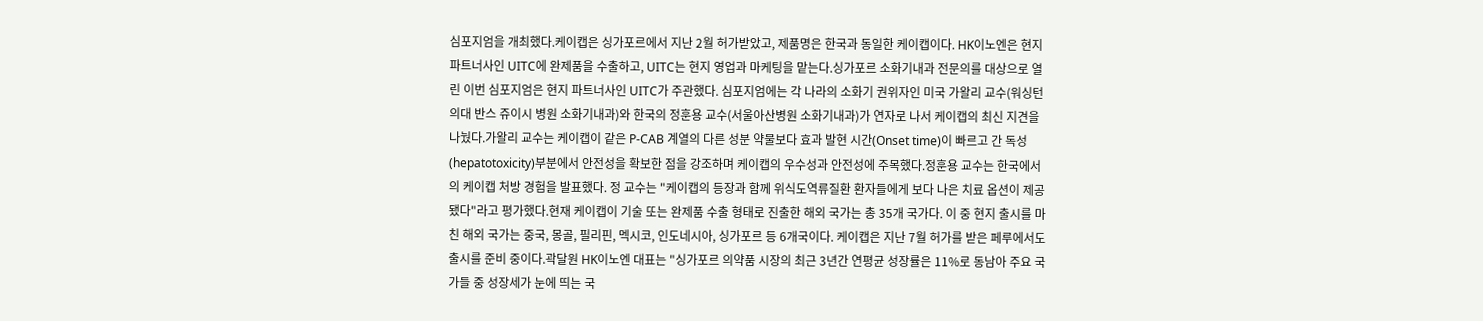심포지엄을 개최했다.케이캡은 싱가포르에서 지난 2월 허가받았고, 제품명은 한국과 동일한 케이캡이다. HK이노엔은 현지 파트너사인 UITC에 완제품을 수출하고, UITC는 현지 영업과 마케팅을 맡는다.싱가포르 소화기내과 전문의를 대상으로 열린 이번 심포지엄은 현지 파트너사인 UITC가 주관했다. 심포지엄에는 각 나라의 소화기 권위자인 미국 가왈리 교수(워싱턴의대 반스 쥬이시 병원 소화기내과)와 한국의 정훈용 교수(서울아산병원 소화기내과)가 연자로 나서 케이캡의 최신 지견을 나눴다.가왈리 교수는 케이캡이 같은 P-CAB 계열의 다른 성분 약물보다 효과 발현 시간(Onset time)이 빠르고 간 독성(hepatotoxicity)부분에서 안전성을 확보한 점을 강조하며 케이캡의 우수성과 안전성에 주목했다.정훈용 교수는 한국에서의 케이캡 처방 경험을 발표했다. 정 교수는 "케이캡의 등장과 함께 위식도역류질환 환자들에게 보다 나은 치료 옵션이 제공됐다"라고 평가했다.현재 케이캡이 기술 또는 완제품 수출 형태로 진출한 해외 국가는 총 35개 국가다. 이 중 현지 출시를 마친 해외 국가는 중국, 몽골, 필리핀, 멕시코, 인도네시아, 싱가포르 등 6개국이다. 케이캡은 지난 7월 허가를 받은 페루에서도 출시를 준비 중이다.곽달원 HK이노엔 대표는 "싱가포르 의약품 시장의 최근 3년간 연평균 성장률은 11%로 동남아 주요 국가들 중 성장세가 눈에 띄는 국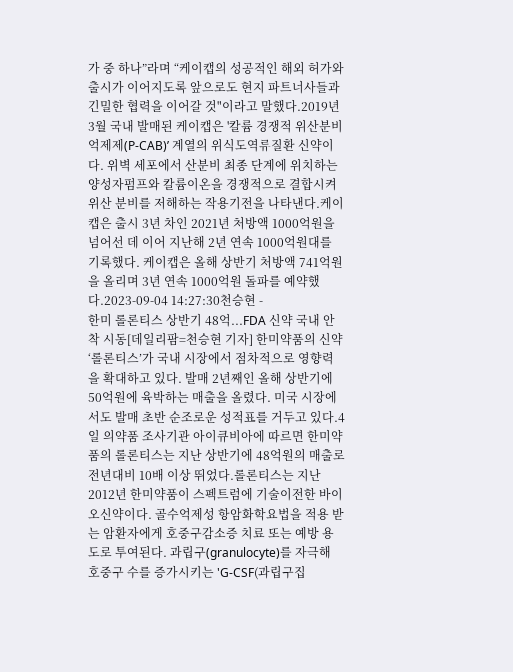가 중 하나”라며 “케이캡의 성공적인 해외 허가와 출시가 이어지도록 앞으로도 현지 파트너사들과 긴밀한 협력을 이어갈 것"이라고 말했다.2019년 3월 국내 발매된 케이캡은 '칼륨 경쟁적 위산분비억제제(P-CAB)’ 계열의 위식도역류질환 신약이다. 위벽 세포에서 산분비 최종 단계에 위치하는 양성자펌프와 칼륨이온을 경쟁적으로 결합시켜 위산 분비를 저해하는 작용기전을 나타낸다.케이캡은 출시 3년 차인 2021년 처방액 1000억원을 넘어선 데 이어 지난해 2년 연속 1000억원대를 기록했다. 케이캡은 올해 상반기 처방액 741억원을 올리며 3년 연속 1000억원 돌파를 예약했다.2023-09-04 14:27:30천승현 -
한미 롤론티스 상반기 48억...FDA 신약 국내 안착 시동[데일리팜=천승현 기자] 한미약품의 신약 ‘롤론티스’가 국내 시장에서 점차적으로 영향력을 확대하고 있다. 발매 2년째인 올해 상반기에 50억원에 육박하는 매출을 올렸다. 미국 시장에서도 발매 초반 순조로운 성적표를 거두고 있다.4일 의약품 조사기관 아이큐비아에 따르면 한미약품의 롤론티스는 지난 상반기에 48억원의 매출로 전년대비 10배 이상 뛰었다.롤론티스는 지난 2012년 한미약품이 스펙트럼에 기술이전한 바이오신약이다. 골수억제성 항암화학요법을 적용 받는 암환자에게 호중구감소증 치료 또는 예방 용도로 투여된다. 과립구(granulocyte)를 자극해 호중구 수를 증가시키는 'G-CSF(과립구집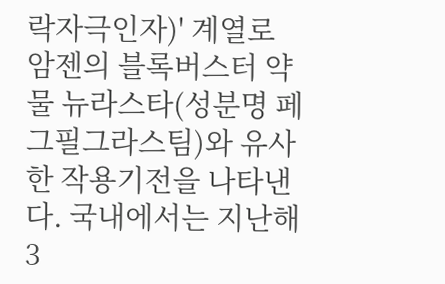락자극인자)' 계열로 암젠의 블록버스터 약물 뉴라스타(성분명 페그필그라스팀)와 유사한 작용기전을 나타낸다. 국내에서는 지난해 3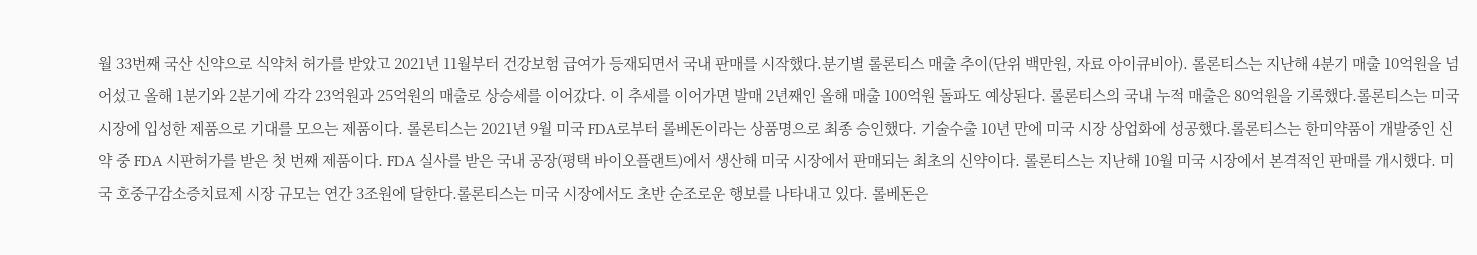월 33번째 국산 신약으로 식약처 허가를 받았고 2021년 11월부터 건강보험 급여가 등재되면서 국내 판매를 시작했다.분기별 롤론티스 매출 추이(단위 백만원, 자료 아이큐비아). 롤론티스는 지난해 4분기 매출 10억원을 넘어섰고 올해 1분기와 2분기에 각각 23억원과 25억원의 매출로 상승세를 이어갔다. 이 추세를 이어가면 발매 2년째인 올해 매출 100억원 돌파도 예상된다. 롤론티스의 국내 누적 매출은 80억원을 기록했다.롤론티스는 미국 시장에 입성한 제품으로 기대를 모으는 제품이다. 롤론티스는 2021년 9월 미국 FDA로부터 롤베돈이라는 상품명으로 최종 승인했다. 기술수출 10년 만에 미국 시장 상업화에 성공했다.롤론티스는 한미약품이 개발중인 신약 중 FDA 시판허가를 받은 첫 번째 제품이다. FDA 실사를 받은 국내 공장(평택 바이오플랜트)에서 생산해 미국 시장에서 판매되는 최초의 신약이다. 롤론티스는 지난해 10월 미국 시장에서 본격적인 판매를 개시했다. 미국 호중구감소증치료제 시장 규모는 연간 3조원에 달한다.롤론티스는 미국 시장에서도 초반 순조로운 행보를 나타내고 있다. 롤베돈은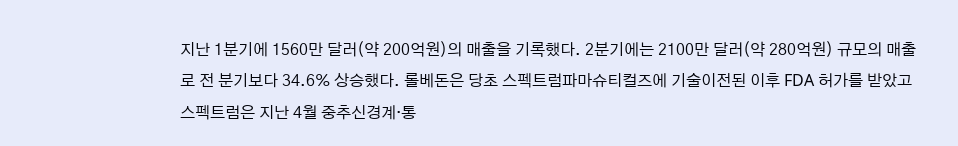지난 1분기에 1560만 달러(약 200억원)의 매출을 기록했다. 2분기에는 2100만 달러(약 280억원) 규모의 매출로 전 분기보다 34.6% 상승했다. 롤베돈은 당초 스펙트럼파마슈티컬즈에 기술이전된 이후 FDA 허가를 받았고 스펙트럼은 지난 4월 중추신경계·통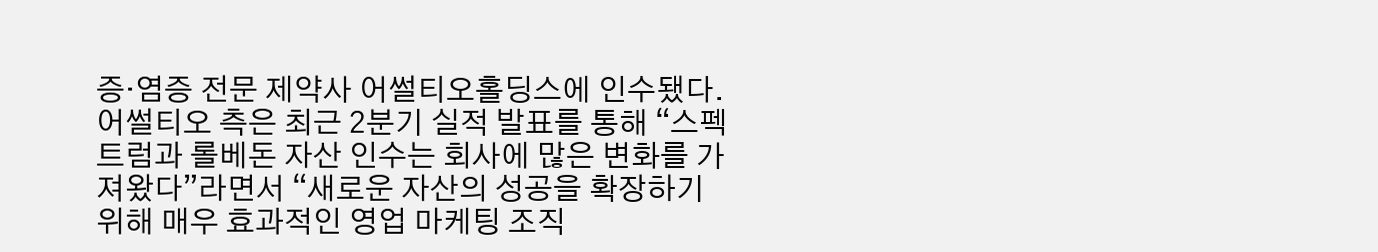증·염증 전문 제약사 어썰티오홀딩스에 인수됐다.어썰티오 측은 최근 2분기 실적 발표를 통해 “스펙트럼과 롤베돈 자산 인수는 회사에 많은 변화를 가져왔다”라면서 “새로운 자산의 성공을 확장하기 위해 매우 효과적인 영업 마케팅 조직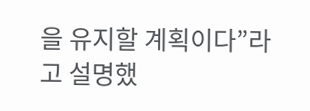을 유지할 계획이다”라고 설명했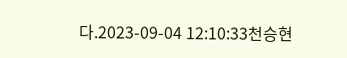다.2023-09-04 12:10:33천승현